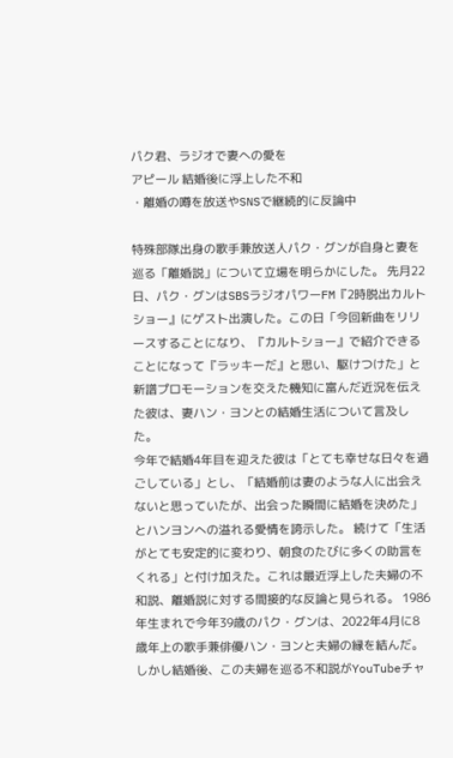パク君、ラジオで妻への愛を
アピール 結婚後に浮上した不和
・離婚の噂を放送やSNSで継続的に反論中

特殊部隊出身の歌手兼放送人パク・グンが自身と妻を巡る「離婚説」について立場を明らかにした。 先月22日、パク・グンはSBSラジオパワーFM『2時脱出カルトショー』にゲスト出演した。この日「今回新曲をリリースすることになり、『カルトショー』で紹介できることになって『ラッキーだ』と思い、駆けつけた」と新譜プロモーションを交えた機知に富んだ近況を伝えた彼は、妻ハン・ヨンとの結婚生活について言及した。
今年で結婚4年目を迎えた彼は「とても幸せな日々を過ごしている」とし、「結婚前は妻のような人に出会えないと思っていたが、出会った瞬間に結婚を決めた」とハンヨンへの溢れる愛情を誇示した。 続けて「生活がとても安定的に変わり、朝食のたびに多くの助言をくれる」と付け加えた。これは最近浮上した夫婦の不和説、離婚説に対する間接的な反論と見られる。 1986年生まれで今年39歳のパク・グンは、2022年4月に8歳年上の歌手兼俳優ハン・ヨンと夫婦の縁を結んだ。しかし結婚後、この夫婦を巡る不和説がYouTubeチャ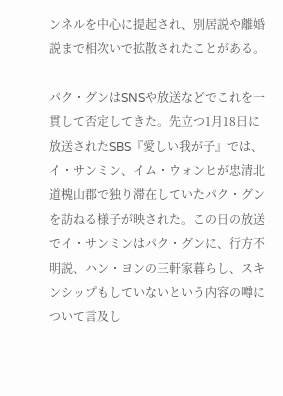ンネルを中心に提起され、別居説や離婚説まで相次いで拡散されたことがある。

パク・グンはSNSや放送などでこれを一貫して否定してきた。先立つ1月18日に放送されたSBS『愛しい我が子』では、イ・サンミン、イム・ウォンヒが忠清北道槐山郡で独り滞在していたパク・グンを訪ねる様子が映された。この日の放送でイ・サンミンはパク・グンに、行方不明説、ハン・ヨンの三軒家暮らし、スキンシップもしていないという内容の噂について言及し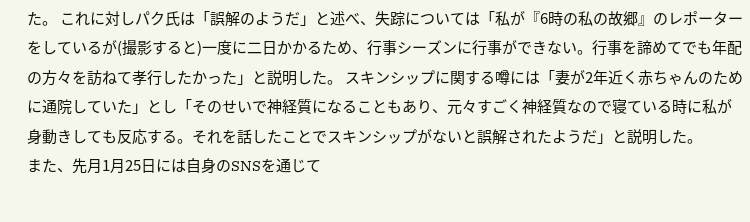た。 これに対しパク氏は「誤解のようだ」と述べ、失踪については「私が『6時の私の故郷』のレポーターをしているが(撮影すると)一度に二日かかるため、行事シーズンに行事ができない。行事を諦めてでも年配の方々を訪ねて孝行したかった」と説明した。 スキンシップに関する噂には「妻が2年近く赤ちゃんのために通院していた」とし「そのせいで神経質になることもあり、元々すごく神経質なので寝ている時に私が身動きしても反応する。それを話したことでスキンシップがないと誤解されたようだ」と説明した。
また、先月1月25日には自身のSNSを通じて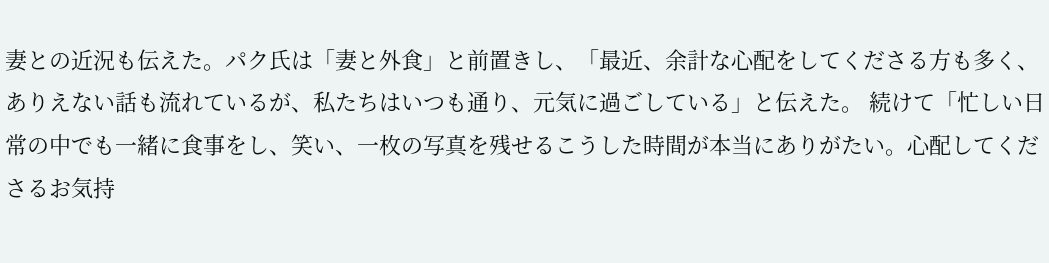妻との近況も伝えた。パク氏は「妻と外食」と前置きし、「最近、余計な心配をしてくださる方も多く、ありえない話も流れているが、私たちはいつも通り、元気に過ごしている」と伝えた。 続けて「忙しい日常の中でも一緒に食事をし、笑い、一枚の写真を残せるこうした時間が本当にありがたい。心配してくださるお気持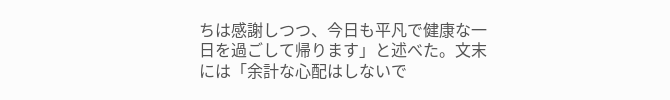ちは感謝しつつ、今日も平凡で健康な一日を過ごして帰ります」と述べた。文末には「余計な心配はしないで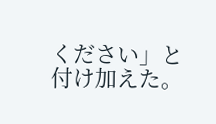ください」と付け加えた。